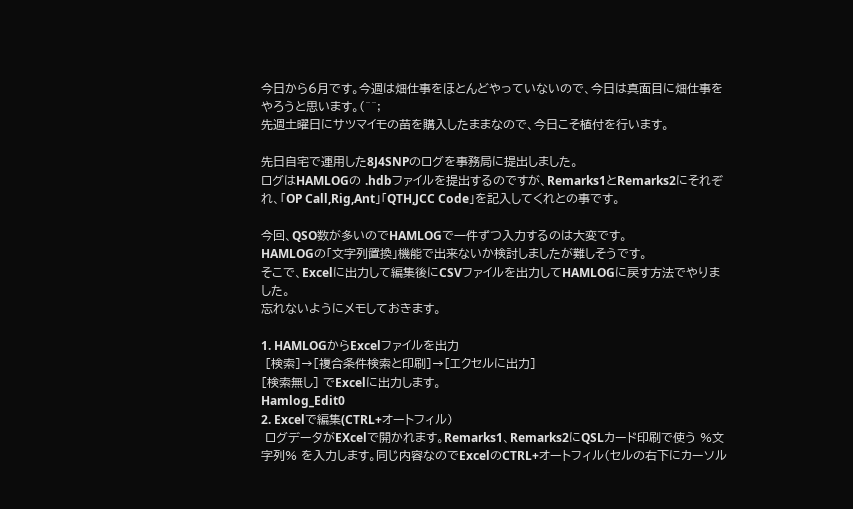今日から6月です。今週は畑仕事をほとんどやっていないので、今日は真面目に畑仕事をやろうと思います。(^^;
先週土曜日にサツマイモの苗を購入したままなので、今日こそ植付を行います。

先日自宅で運用した8J4SNPのログを事務局に提出しました。
ログはHAMLOGの .hdbファイルを提出するのですが、Remarks1とRemarks2にそれぞれ、「OP Call,Rig,Ant」「QTH,JCC Code」を記入してくれとの事です。

今回、QSO数が多いのでHAMLOGで一件ずつ入力するのは大変です。
HAMLOGの「文字列置換」機能で出来ないか検討しましたが難しそうです。
そこで、Excelに出力して編集後にCSVファイルを出力してHAMLOGに戻す方法でやりました。
忘れないようにメモしておきます。

1. HAMLOGからExcelファイルを出力
 [検索]→[複合条件検索と印刷]→[エクセルに出力]
[検索無し] でExcelに出力します。
Hamlog_Edit0
2. Excelで編集(CTRL+オートフィル)
 ログデータがEXcelで開かれます。Remarks1、Remarks2にQSLカード印刷で使う %文字列% を入力します。同じ内容なのでExcelのCTRL+オートフィル(セルの右下にカーソル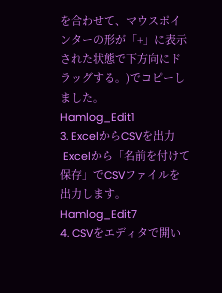を合わせて、マウスポインターの形が「+」に表示された状態で下方向にドラッグする。)でコピーしました。
Hamlog_Edit1
3. ExcelからCSVを出力
 Excelから「名前を付けて保存」でCSVファイルを出力します。
Hamlog_Edit7
4. CSVをエディタで開い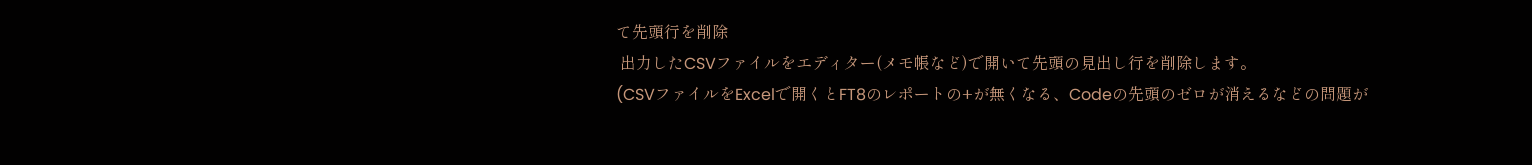て先頭行を削除
 出力したCSVファイルをエディター(メモ帳など)で開いて先頭の見出し行を削除します。
(CSVファイルをExcelで開くとFT8のレポートの+が無くなる、Codeの先頭のゼロが消えるなどの問題が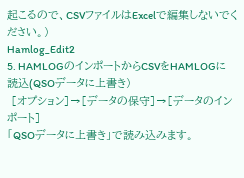起こるので、CSVファイルはExcelで編集しないでください。)
Hamlog_Edit2
5. HAMLOGのインポートからCSVをHAMLOGに読込(QSOデータに上書き)
 [オプション]→[データの保守]→[データのインポート]
「QSOデータに上書き」で読み込みます。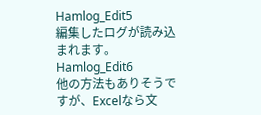Hamlog_Edit5
編集したログが読み込まれます。
Hamlog_Edit6
他の方法もありそうですが、Excelなら文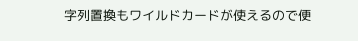字列置換もワイルドカードが使えるので便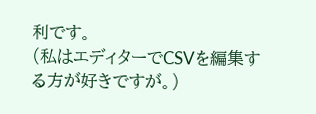利です。
(私はエディターでCSVを編集する方が好きですが。)